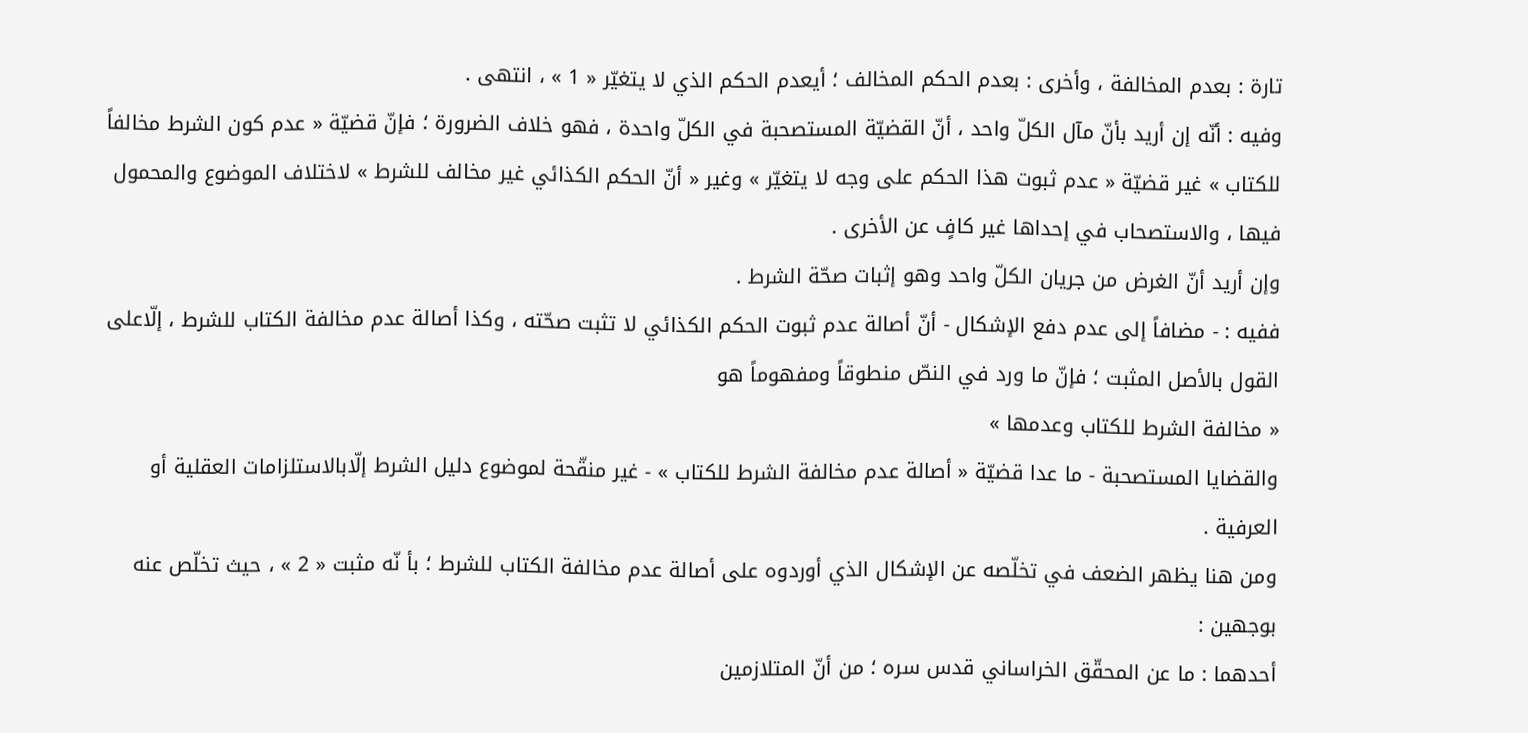تارة : بعدم المخالفة ، وأخرى : بعدم الحكم المخالف ؛ أيعدم الحكم الذي لا يتغيّر « 1 » ، انتهى .
وفيه : أنّه إن أريد بأنّ مآل الكلّ واحد ، أنّ القضيّة المستصحبة في الكلّ واحدة ، فهو خلاف الضرورة ؛ فإنّ قضيّة « عدم كون الشرط مخالفاً للكتاب » غير قضيّة « عدم ثبوت هذا الحكم على وجه لا يتغيّر » وغير « أنّ الحكم الكذائي غير مخالف للشرط » لاختلاف الموضوع والمحمول فيها ، والاستصحاب في إحداها غير كافٍ عن الأخرى .
وإن أريد أنّ الغرض من جريان الكلّ واحد وهو إثبات صحّة الشرط .
ففيه : - مضافاً إلى عدم دفع الإشكال - أنّ أصالة عدم ثبوت الحكم الكذائي لا تثبت صحّته ، وكذا أصالة عدم مخالفة الكتاب للشرط ، إلّاعلى القول بالأصل المثبت ؛ فإنّ ما ورد في النصّ منطوقاً ومفهوماً هو
« مخالفة الشرط للكتاب وعدمها »
والقضايا المستصحبة - ما عدا قضيّة « أصالة عدم مخالفة الشرط للكتاب » - غير منقّحة لموضوع دليل الشرط إلّابالاستلزامات العقلية أو العرفية .
ومن هنا يظهر الضعف في تخلّصه عن الإشكال الذي أوردوه على أصالة عدم مخالفة الكتاب للشرط ؛ بأ نّه مثبت « 2 » ، حيث تخلّص عنه بوجهين :
أحدهما : ما عن المحقّق الخراساني قدس سره ؛ من أنّ المتلازمين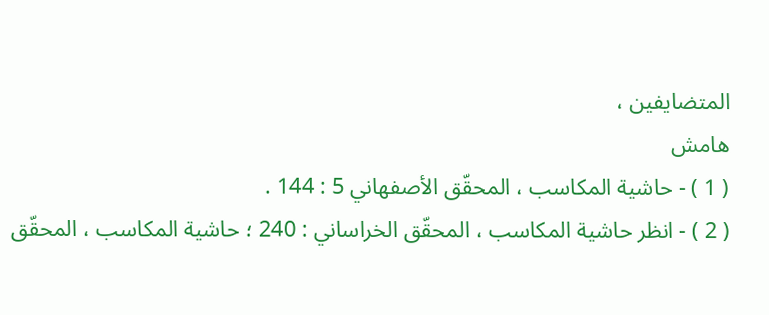المتضايفين ،
هامش
( 1 ) - حاشية المكاسب ، المحقّق الأصفهاني 5 : 144 .
( 2 ) - انظر حاشية المكاسب ، المحقّق الخراساني : 240 ؛ حاشية المكاسب ، المحقّق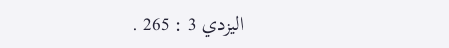اليزدي 3 : 265 .